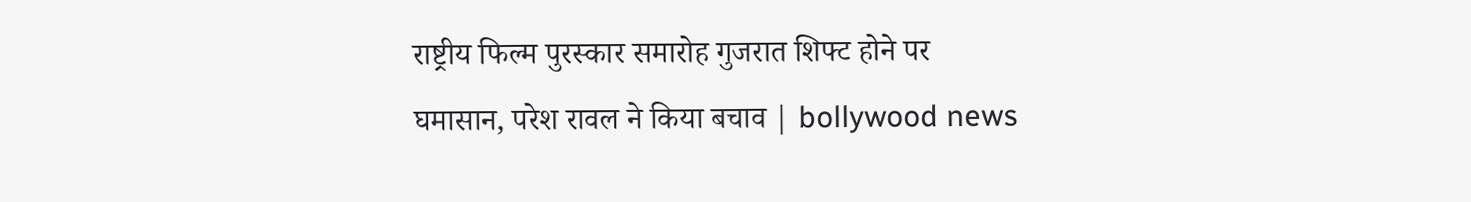राष्ट्रीय फिल्म पुरस्कार समारोह गुजरात शिफ्ट होने पर घमासान, परेश रावल ने किया बचाव | bollywood news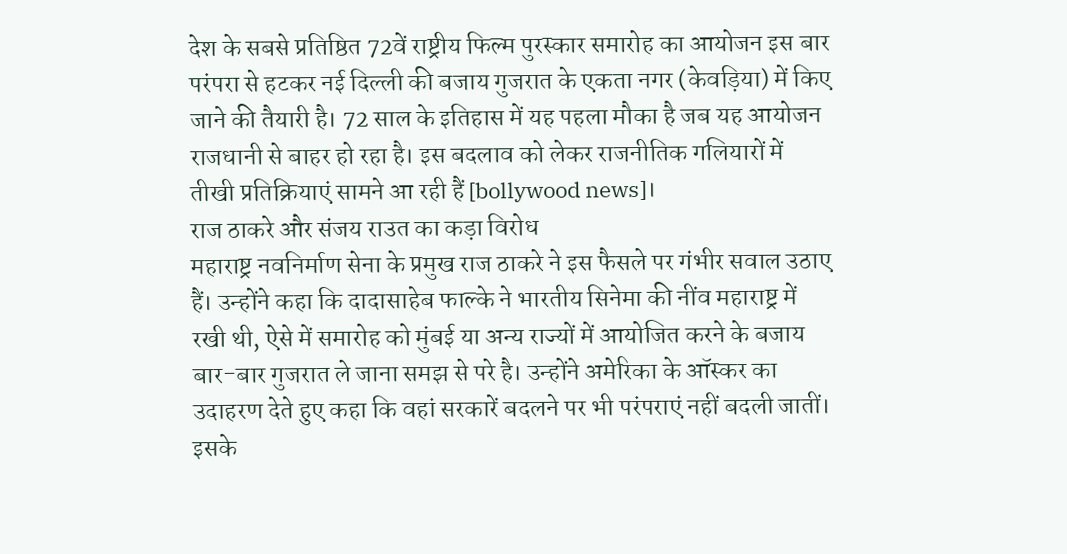देश के सबसे प्रतिष्ठित 72वें राष्ट्रीय फिल्म पुरस्कार समारोह का आयोजन इस बार परंपरा से हटकर नई दिल्ली की बजाय गुजरात के एकता नगर (केवड़िया) में किए जाने की तैयारी है। 72 साल के इतिहास में यह पहला मौका है जब यह आयोजन राजधानी से बाहर हो रहा है। इस बदलाव को लेकर राजनीतिक गलियारों में तीखी प्रतिक्रियाएं सामने आ रही हैं [bollywood news]।
राज ठाकरे और संजय राउत का कड़ा विरोध
महाराष्ट्र नवनिर्माण सेना के प्रमुख राज ठाकरे ने इस फैसले पर गंभीर सवाल उठाए हैं। उन्होंने कहा कि दादासाहेब फाल्के ने भारतीय सिनेमा की नींव महाराष्ट्र में रखी थी, ऐसे में समारोह को मुंबई या अन्य राज्यों में आयोजित करने के बजाय बार-बार गुजरात ले जाना समझ से परे है। उन्होंने अमेरिका के ऑस्कर का उदाहरण देते हुए कहा कि वहां सरकारें बदलने पर भी परंपराएं नहीं बदली जातीं। इसके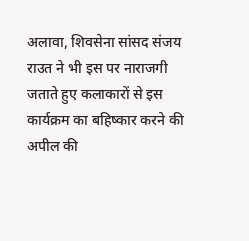अलावा, शिवसेना सांसद संजय राउत ने भी इस पर नाराजगी जताते हुए कलाकारों से इस कार्यक्रम का बहिष्कार करने की अपील की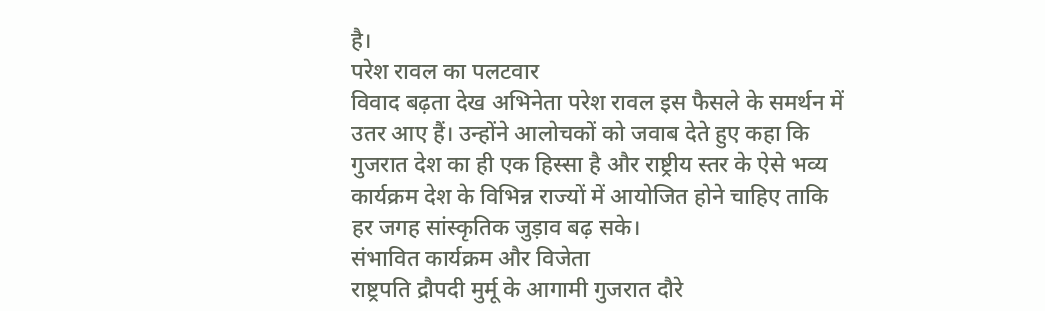है।
परेश रावल का पलटवार
विवाद बढ़ता देख अभिनेता परेश रावल इस फैसले के समर्थन में उतर आए हैं। उन्होंने आलोचकों को जवाब देते हुए कहा कि गुजरात देश का ही एक हिस्सा है और राष्ट्रीय स्तर के ऐसे भव्य कार्यक्रम देश के विभिन्न राज्यों में आयोजित होने चाहिए ताकि हर जगह सांस्कृतिक जुड़ाव बढ़ सके।
संभावित कार्यक्रम और विजेता
राष्ट्रपति द्रौपदी मुर्मू के आगामी गुजरात दौरे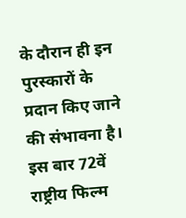के दौरान ही इन पुरस्कारों के प्रदान किए जाने की संभावना है। इस बार 72वें राष्ट्रीय फिल्म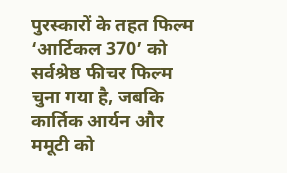पुरस्कारों के तहत फिल्म ‘आर्टिकल 370’ को सर्वश्रेष्ठ फीचर फिल्म चुना गया है, जबकि कार्तिक आर्यन और ममूटी को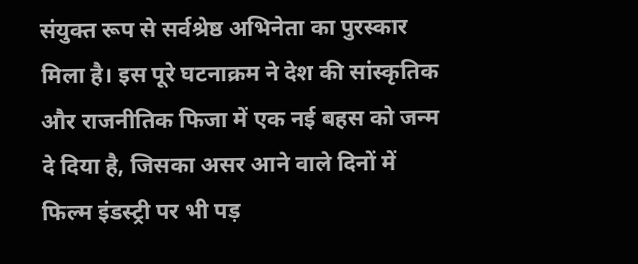संयुक्त रूप से सर्वश्रेष्ठ अभिनेता का पुरस्कार मिला है। इस पूरे घटनाक्रम ने देश की सांस्कृतिक और राजनीतिक फिजा में एक नई बहस को जन्म दे दिया है, जिसका असर आने वाले दिनों में फिल्म इंडस्ट्री पर भी पड़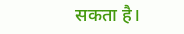सकता है।